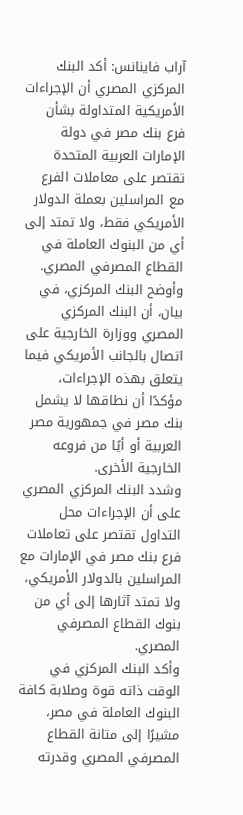آراب فاينانس: أكد البنك المركزي المصري أن الإجراءات الأمريكية المتداولة بشأن فرع بنك مصر في دولة الإمارات العربية المتحدة تقتصر على معاملات الفرع مع المراسلين بعملة الدولار الأمريكي فقط، ولا تمتد إلى أي من البنوك العاملة في القطاع المصرفي المصري.
وأوضح البنك المركزي، في بيان، أن البنك المركزي المصري ووزارة الخارجية على اتصال بالجانب الأمريكي فيما يتعلق بهذه الإجراءات، مؤكدًا أن نطاقها لا يشمل بنك مصر في جمهورية مصر العربية أو أيًا من فروعه الخارجية الأخرى.
وشدد البنك المركزي المصري على أن الإجراءات محل التداول تقتصر على تعاملات فرع بنك مصر في الإمارات مع المراسلين بالدولار الأمريكي، ولا تمتد آثارها إلى أي من بنوك القطاع المصرفي المصري.
وأكد البنك المركزي في الوقت ذاته قوة وصلابة كافة البنوك العاملة في مصر، مشيرًا إلى متانة القطاع المصرفي المصري وقدرته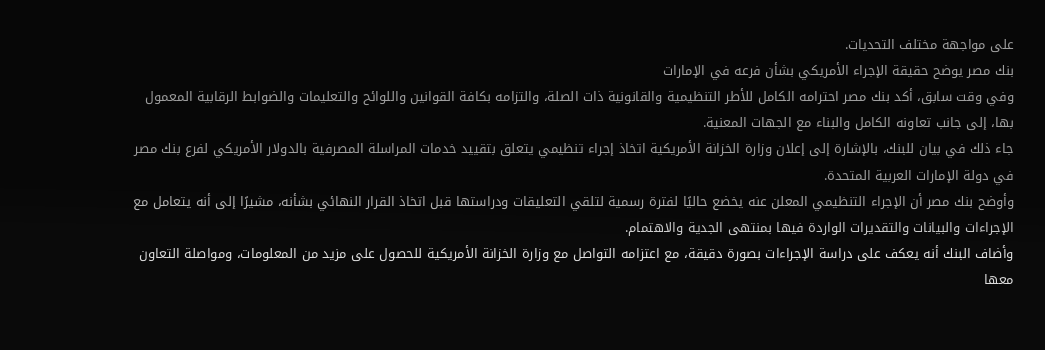على مواجهة مختلف التحديات.
بنك مصر يوضح حقيقة الإجراء الأمريكي بشأن فرعه في الإمارات
وفي وقت سابق، أكد بنك مصر احترامه الكامل للأطر التنظيمية والقانونية ذات الصلة، والتزامه بكافة القوانين واللوائح والتعليمات والضوابط الرقابية المعمول بها، إلى جانب تعاونه الكامل والبناء مع الجهات المعنية.
جاء ذلك في بيان للبنك، بالإشارة إلى إعلان وزارة الخزانة الأمريكية اتخاذ إجراء تنظيمي يتعلق بتقييد خدمات المراسلة المصرفية بالدولار الأمريكي لفرع بنك مصر في دولة الإمارات العربية المتحدة.
وأوضح بنك مصر أن الإجراء التنظيمي المعلن عنه يخضع حاليًا لفترة رسمية لتلقي التعليقات ودراستها قبل اتخاذ القرار النهائي بشأنه، مشيرًا إلى أنه يتعامل مع الإجراءات والبيانات والتقديرات الواردة فيها بمنتهى الجدية والاهتمام.
وأضاف البنك أنه يعكف على دراسة الإجراءات بصورة دقيقة، مع اعتزامه التواصل مع وزارة الخزانة الأمريكية للحصول على مزيد من المعلومات، ومواصلة التعاون معها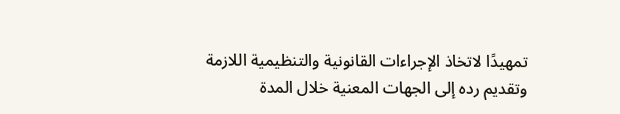تمهيدًا لاتخاذ الإجراءات القانونية والتنظيمية اللازمة وتقديم رده إلى الجهات المعنية خلال المدة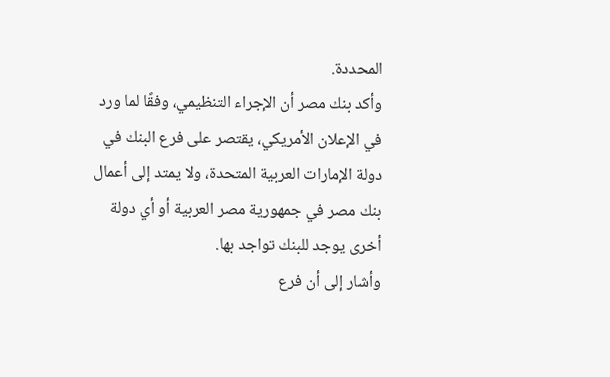المحددة.
وأكد بنك مصر أن الإجراء التنظيمي، وفقًا لما ورد في الإعلان الأمريكي، يقتصر على فرع البنك في دولة الإمارات العربية المتحدة، ولا يمتد إلى أعمال بنك مصر في جمهورية مصر العربية أو أي دولة أخرى يوجد للبنك تواجد بها.
وأشار إلى أن فرع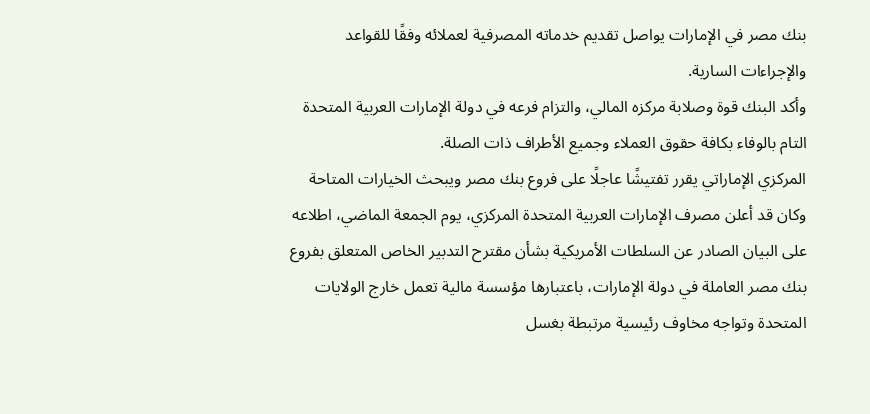بنك مصر في الإمارات يواصل تقديم خدماته المصرفية لعملائه وفقًا للقواعد والإجراءات السارية.
وأكد البنك قوة وصلابة مركزه المالي، والتزام فرعه في دولة الإمارات العربية المتحدة التام بالوفاء بكافة حقوق العملاء وجميع الأطراف ذات الصلة.
المركزي الإماراتي يقرر تفتيشًا عاجلًا على فروع بنك مصر ويبحث الخيارات المتاحة
وكان قد أعلن مصرف الإمارات العربية المتحدة المركزي، يوم الجمعة الماضي، اطلاعه على البيان الصادر عن السلطات الأمريكية بشأن مقترح التدبير الخاص المتعلق بفروع بنك مصر العاملة في دولة الإمارات، باعتبارها مؤسسة مالية تعمل خارج الولايات المتحدة وتواجه مخاوف رئيسية مرتبطة بغسل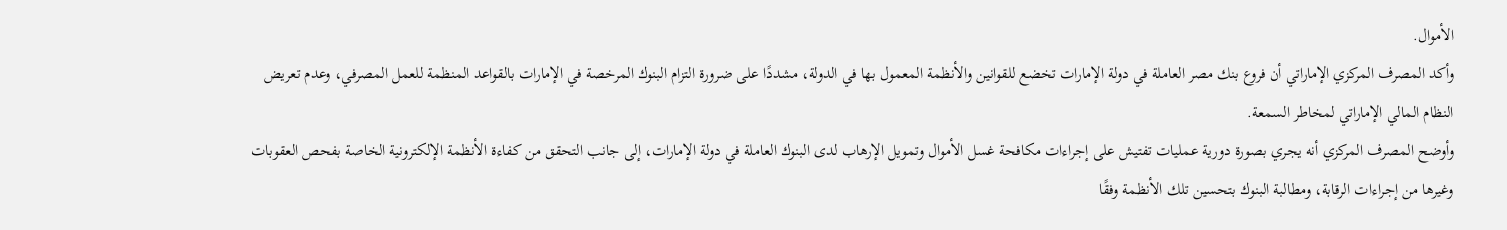الأموال.
وأكد المصرف المركزي الإماراتي أن فروع بنك مصر العاملة في دولة الإمارات تخضع للقوانين والأنظمة المعمول بها في الدولة، مشددًا على ضرورة التزام البنوك المرخصة في الإمارات بالقواعد المنظمة للعمل المصرفي، وعدم تعريض النظام المالي الإماراتي لمخاطر السمعة.
وأوضح المصرف المركزي أنه يجري بصورة دورية عمليات تفتيش على إجراءات مكافحة غسل الأموال وتمويل الإرهاب لدى البنوك العاملة في دولة الإمارات، إلى جانب التحقق من كفاءة الأنظمة الإلكترونية الخاصة بفحص العقوبات وغيرها من إجراءات الرقابة، ومطالبة البنوك بتحسين تلك الأنظمة وفقًا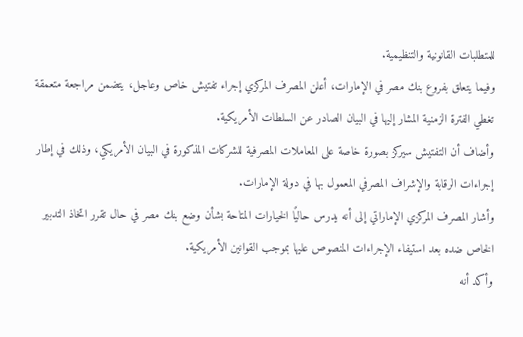للمتطلبات القانونية والتنظيمية.
وفيما يتعلق بفروع بنك مصر في الإمارات، أعلن المصرف المركزي إجراء تفتيش خاص وعاجل، يتضمن مراجعة متعمقة تغطي الفترة الزمنية المشار إليها في البيان الصادر عن السلطات الأمريكية.
وأضاف أن التفتيش سيركز بصورة خاصة على المعاملات المصرفية للشركات المذكورة في البيان الأمريكي، وذلك في إطار إجراءات الرقابة والإشراف المصرفي المعمول بها في دولة الإمارات.
وأشار المصرف المركزي الإماراتي إلى أنه يدرس حاليًا الخيارات المتاحة بشأن وضع بنك مصر في حال تقرر اتخاذ التدبير الخاص ضده بعد استيفاء الإجراءات المنصوص عليها بموجب القوانين الأمريكية.
وأكد أنه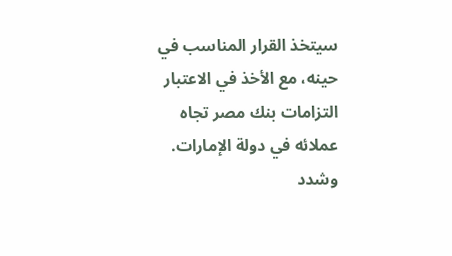سيتخذ القرار المناسب في حينه، مع الأخذ في الاعتبار التزامات بنك مصر تجاه عملائه في دولة الإمارات.
وشدد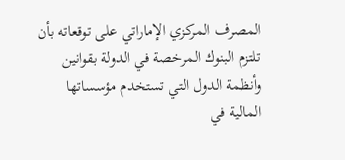المصرف المركزي الإماراتي على توقعاته بأن تلتزم البنوك المرخصة في الدولة بقوانين وأنظمة الدول التي تستخدم مؤسساتها المالية في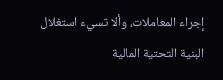إجراء المعاملات، وألا تسيء استغلال البنية التحتية المالية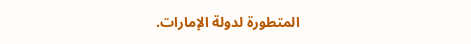المتطورة لدولة الإمارات.